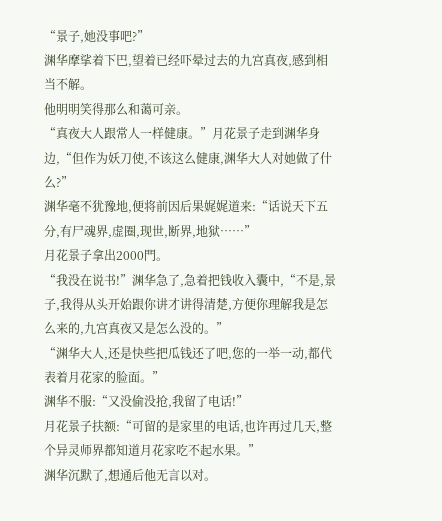“景子,她没事吧?”
渊华摩挲着下巴,望着已经吓晕过去的九宫真夜,感到相当不解。
他明明笑得那么和蔼可亲。
“真夜大人跟常人一样健康。”月花景子走到渊华身边,“但作为妖刀使,不该这么健康,渊华大人对她做了什么?”
渊华毫不犹豫地,便将前因后果娓娓道来:“话说天下五分,有尸魂界,虚圈,现世,断界,地狱……”
月花景子拿出2000門。
“我没在说书!”渊华急了,急着把钱收入囊中,“不是,景子,我得从头开始跟你讲才讲得清楚,方便你理解我是怎么来的,九宫真夜又是怎么没的。”
“渊华大人,还是快些把瓜钱还了吧,您的一举一动,都代表着月花家的脸面。”
渊华不服:“又没偷没抢,我留了电话!”
月花景子扶额:“可留的是家里的电话,也许再过几天,整个异灵师界都知道月花家吃不起水果。”
渊华沉默了,想通后他无言以对。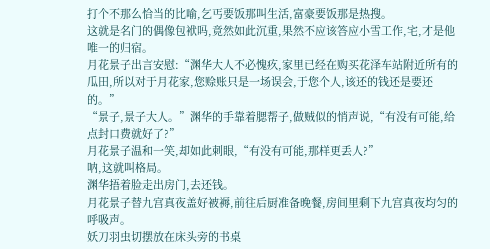打个不那么恰当的比喻,乞丐要饭那叫生活,富豪要饭那是热搜。
这就是名门的偶像包袱吗,竟然如此沉重,果然不应该答应小雪工作,宅,才是他唯一的归宿。
月花景子出言安慰:“渊华大人不必愧疚,家里已经在购买花泽车站附近所有的瓜田,所以对于月花家,您赊账只是一场误会,于您个人,该还的钱还是要还的。”
“景子,景子大人。”渊华的手靠着腮帮子,做贼似的悄声说,“有没有可能,给点封口费就好了?”
月花景子温和一笑,却如此刺眼,“有没有可能,那样更丢人?”
呐,这就叫格局。
渊华捂着脸走出房门,去还钱。
月花景子替九宫真夜盖好被褥,前往后厨准备晚餐,房间里剩下九宫真夜均匀的呼吸声。
妖刀羽虫切摆放在床头旁的书桌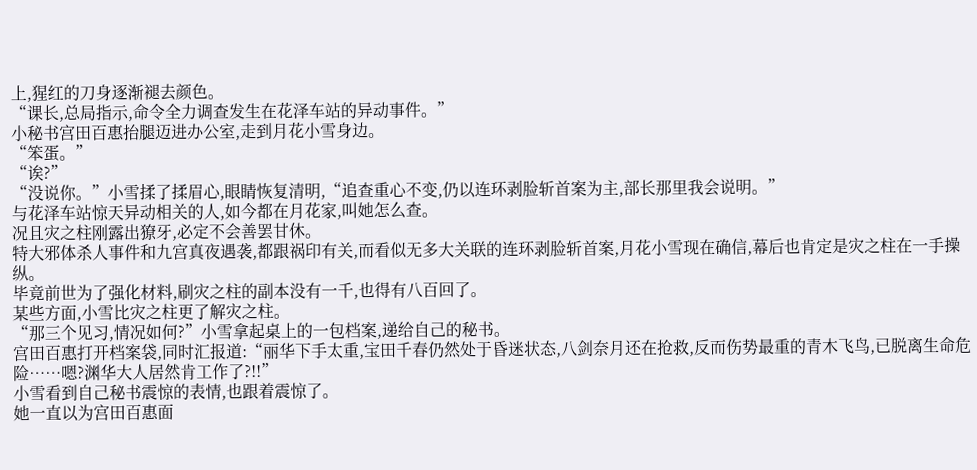上,猩红的刀身逐渐褪去颜色。
“课长,总局指示,命令全力调查发生在花泽车站的异动事件。”
小秘书宫田百惠抬腿迈进办公室,走到月花小雪身边。
“笨蛋。”
“诶?”
“没说你。”小雪揉了揉眉心,眼睛恢复清明,“追查重心不变,仍以连环剥脸斩首案为主,部长那里我会说明。”
与花泽车站惊天异动相关的人,如今都在月花家,叫她怎么查。
况且灾之柱刚露出獠牙,必定不会善罢甘休。
特大邪体杀人事件和九宫真夜遇袭,都跟祸印有关,而看似无多大关联的连环剥脸斩首案,月花小雪现在确信,幕后也肯定是灾之柱在一手操纵。
毕竟前世为了强化材料,刷灾之柱的副本没有一千,也得有八百回了。
某些方面,小雪比灾之柱更了解灾之柱。
“那三个见习,情况如何?”小雪拿起桌上的一包档案,递给自己的秘书。
宫田百惠打开档案袋,同时汇报道:“丽华下手太重,宝田千春仍然处于昏迷状态,八剑奈月还在抢救,反而伤势最重的青木飞鸟,已脱离生命危险……嗯?渊华大人居然肯工作了?!!”
小雪看到自己秘书震惊的表情,也跟着震惊了。
她一直以为宫田百惠面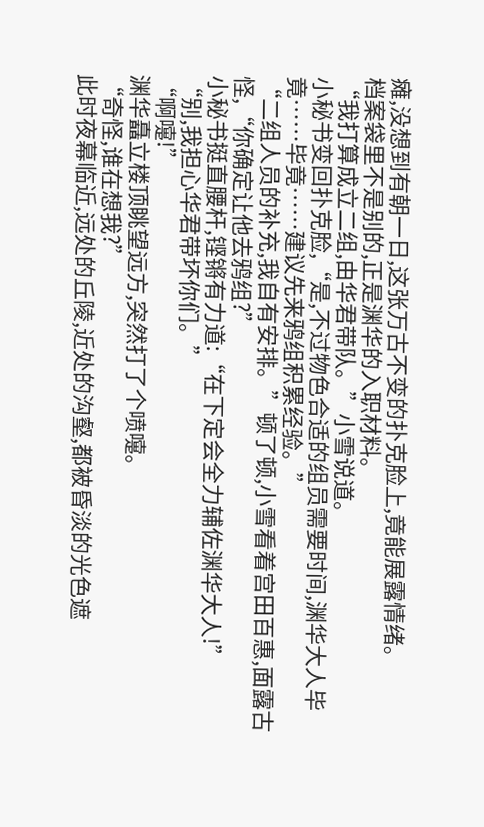瘫,没想到有朝一日,这张万古不变的扑克脸上,竟能展露情绪。
档案袋里不是别的,正是渊华的入职材料。
“我打算成立二组,由华君带队。”小雪说道。
小秘书变回扑克脸,“是,不过物色合适的组员需要时间,渊华大人毕竟……毕竟……建议先来鸦组积累经验。”
“二组人员的补充,我自有安排。”顿了顿,小雪看着宫田百惠,面露古怪,“你确定让他去鸦组?”
小秘书挺直腰杆,铿锵有力道:“在下定会全力辅佐渊华大人!”
“别,我担心华君带坏你们。”
“啊嚏!”
渊华矗立楼顶眺望远方,突然打了个喷嚏。
“奇怪,谁在想我?”
此时夜幕临近,远处的丘陵,近处的沟壑,都被昏淡的光色遮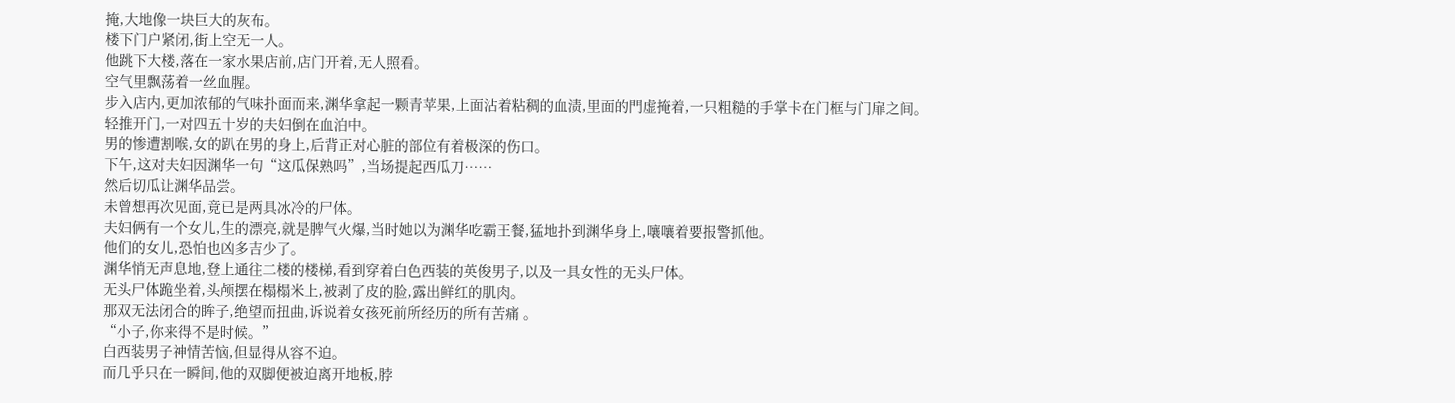掩,大地像一块巨大的灰布。
楼下门户紧闭,街上空无一人。
他跳下大楼,落在一家水果店前,店门开着,无人照看。
空气里飘荡着一丝血腥。
步入店内,更加浓郁的气味扑面而来,渊华拿起一颗青苹果,上面沾着粘稠的血渍,里面的門虚掩着,一只粗糙的手掌卡在门框与门扉之间。
轻推开门,一对四五十岁的夫妇倒在血泊中。
男的惨遭割喉,女的趴在男的身上,后背正对心脏的部位有着极深的伤口。
下午,这对夫妇因渊华一句“这瓜保熟吗”,当场提起西瓜刀……
然后切瓜让渊华品尝。
未曾想再次见面,竟已是两具冰冷的尸体。
夫妇俩有一个女儿,生的漂亮,就是脾气火爆,当时她以为渊华吃霸王餐,猛地扑到渊华身上,嚷嚷着要报警抓他。
他们的女儿,恐怕也凶多吉少了。
渊华悄无声息地,登上通往二楼的楼梯,看到穿着白色西装的英俊男子,以及一具女性的无头尸体。
无头尸体跪坐着,头颅摆在榻榻米上,被剥了皮的脸,露出鲜红的肌肉。
那双无法闭合的眸子,绝望而扭曲,诉说着女孩死前所经历的所有苦痛 。
“小子,你来得不是时候。”
白西装男子神情苦恼,但显得从容不迫。
而几乎只在一瞬间,他的双脚便被迫离开地板,脖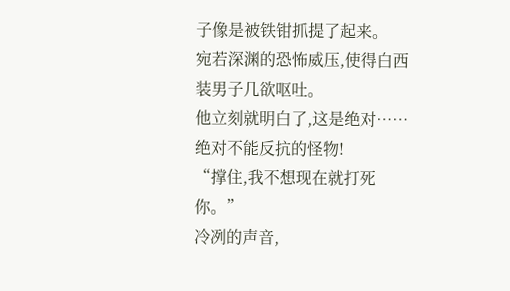子像是被铁钳抓提了起来。
宛若深渊的恐怖威压,使得白西装男子几欲呕吐。
他立刻就明白了,这是绝对……绝对不能反抗的怪物!
“撑住,我不想现在就打死你。”
冷冽的声音,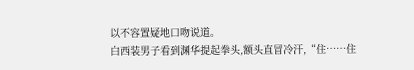以不容置疑地口吻说道。
白西装男子看到渊华提起拳头,额头直冒冷汗,“住……住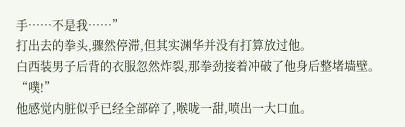手……不是我……”
打出去的拳头,骤然停滞,但其实渊华并没有打算放过他。
白西装男子后背的衣服忽然炸裂,那拳劲接着冲破了他身后整堵墙壁。
“噗!”
他感觉内脏似乎已经全部碎了,喉咙一甜,喷出一大口血。